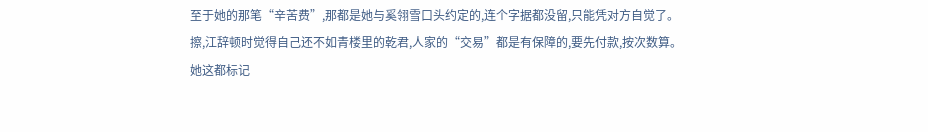至于她的那笔“辛苦费”,那都是她与奚翎雪口头约定的,连个字据都没留,只能凭对方自觉了。
擦,江辞顿时觉得自己还不如青楼里的乾君,人家的“交易”都是有保障的,要先付款,按次数算。
她这都标记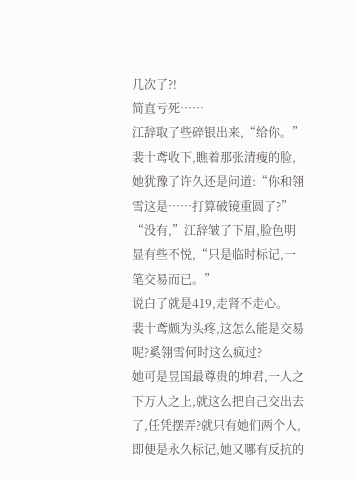几次了?!
简直亏死……
江辞取了些碎银出来,“给你。”
裴十鸢收下,瞧着那张清瘦的脸,她犹豫了许久还是问道:“你和翎雪这是……打算破镜重圆了?”
“没有,”江辞皱了下眉,脸色明显有些不悦,“只是临时标记,一笔交易而已。”
说白了就是419,走肾不走心。
裴十鸢颇为头疼,这怎么能是交易呢?奚翎雪何时这么疯过?
她可是昱国最尊贵的坤君,一人之下万人之上,就这么把自己交出去了,任凭摆弄?就只有她们两个人,即便是永久标记,她又哪有反抗的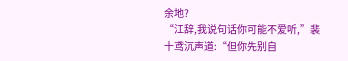余地?
“江辞,我说句话你可能不爱听,”裴十鸢沉声道:“但你先别自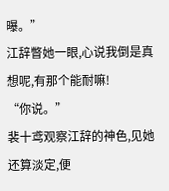曝。”
江辞瞥她一眼,心说我倒是真想呢,有那个能耐嘛!
“你说。”
裴十鸢观察江辞的神色,见她还算淡定,便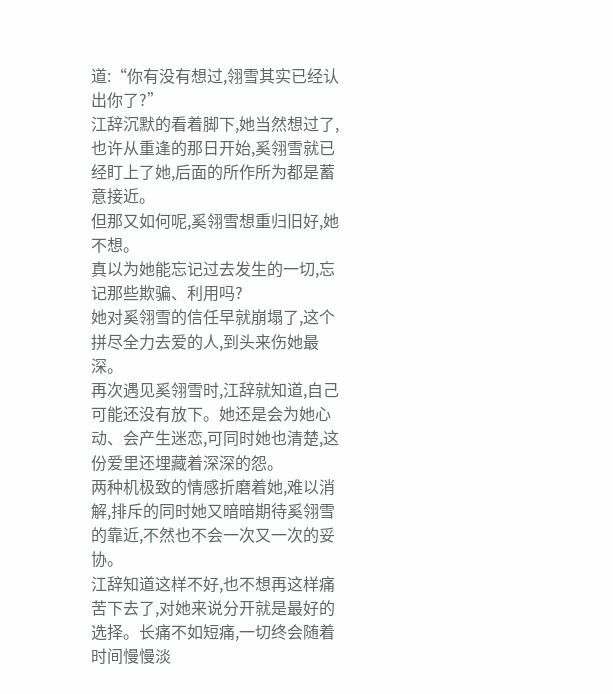道:“你有没有想过,翎雪其实已经认出你了?”
江辞沉默的看着脚下,她当然想过了,也许从重逢的那日开始,奚翎雪就已经盯上了她,后面的所作所为都是蓄意接近。
但那又如何呢,奚翎雪想重归旧好,她不想。
真以为她能忘记过去发生的一切,忘记那些欺骗、利用吗?
她对奚翎雪的信任早就崩塌了,这个拼尽全力去爱的人,到头来伤她最深。
再次遇见奚翎雪时,江辞就知道,自己可能还没有放下。她还是会为她心动、会产生迷恋,可同时她也清楚,这份爱里还埋藏着深深的怨。
两种机极致的情感折磨着她,难以消解,排斥的同时她又暗暗期待奚翎雪的靠近,不然也不会一次又一次的妥协。
江辞知道这样不好,也不想再这样痛苦下去了,对她来说分开就是最好的选择。长痛不如短痛,一切终会随着时间慢慢淡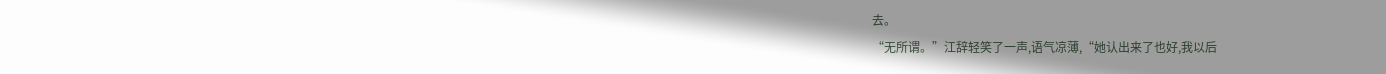去。
“无所谓。”江辞轻笑了一声,语气凉薄,“她认出来了也好,我以后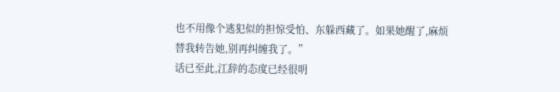也不用像个逃犯似的担惊受怕、东躲西藏了。如果她醒了,麻烦替我转告她,别再纠缠我了。”
话已至此,江辞的态度已经很明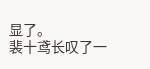显了。
裴十鸢长叹了一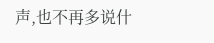声,也不再多说什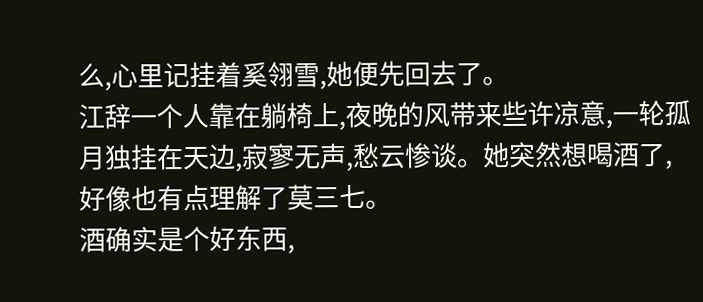么,心里记挂着奚翎雪,她便先回去了。
江辞一个人靠在躺椅上,夜晚的风带来些许凉意,一轮孤月独挂在天边,寂寥无声,愁云惨谈。她突然想喝酒了,好像也有点理解了莫三七。
酒确实是个好东西,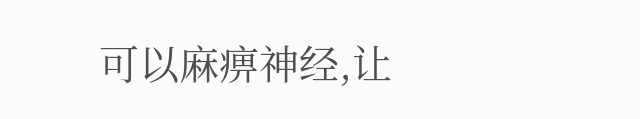可以麻痹神经,让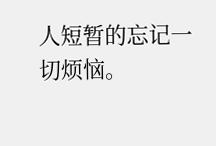人短暂的忘记一切烦恼。